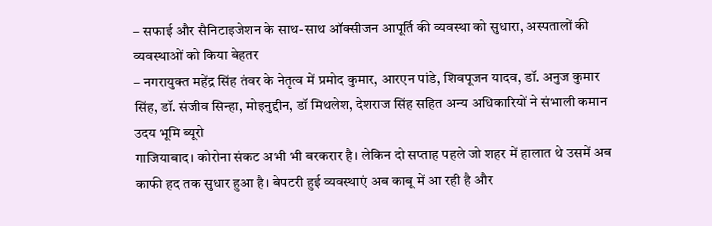– सफाई और सैनिटाइजेशन के साथ-साथ ऑक्सीजन आपूर्ति की व्यवस्था को सुधारा, अस्पतालों की व्यवस्थाओं को किया बेहतर
– नगरायुक्त महेंद्र सिंह तंवर के नेतृत्व में प्रमोद कुमार, आरएन पांडे, शिवपूजन यादव, डॉ. अनुज कुमार सिंह, डॉ. संजीव सिन्हा, मोइनुद्दीन, डॉ मिथलेश, देशराज सिंह सहित अन्य अधिकारियों ने संभाली कमान
उदय भूमि ब्यूरो
गाजियाबाद। कोरोना संकट अभी भी बरकरार है। लेकिन दो सप्ताह पहले जो शहर में हालात थे उसमें अब काफी हद तक सुधार हुआ है। बेपटरी हुई व्यवस्थाएं अब काबू में आ रही है और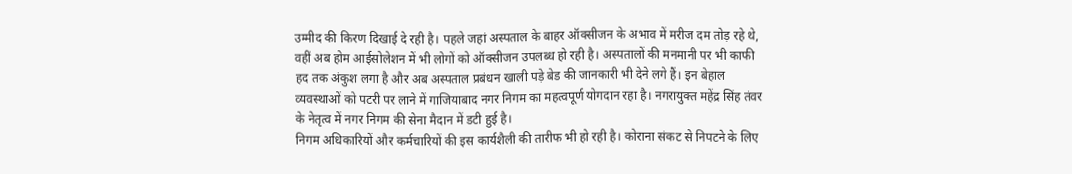उम्मीद की किरण दिखाई दे रही है। पहले जहां अस्पताल के बाहर ऑक्सीजन के अभाव में मरीज दम तोड़ रहे थे, वहीं अब होम आईसोलेशन में भी लोगों को ऑक्सीजन उपलब्ध हो रही है। अस्पतालों की मनमानी पर भी काफी हद तक अंकुश लगा है और अब अस्पताल प्रबंधन खाली पड़े बेड की जानकारी भी देने लगे हैं। इन बेहाल व्यवस्थाओं को पटरी पर लाने में गाजियाबाद नगर निगम का महत्वपूर्ण योगदान रहा है। नगरायुक्त महेंद्र सिंह तंवर के नेतृत्व में नगर निगम की सेना मैदान में डटी हुई है।
निगम अधिकारियों और कर्मचारियों की इस कार्यशैली की तारीफ भी हो रही है। कोराना संकट से निपटने के लिए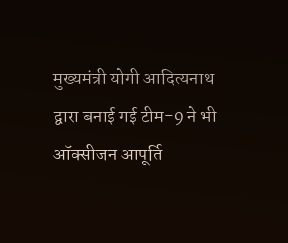मुख्यमंत्री योगी आदित्यनाथ द्वारा बनाई गई टीम-9 ने भी ऑक्सीजन आपूर्ति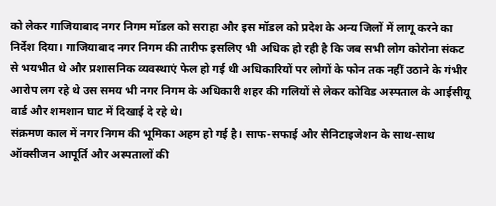को लेकर गाजियाबाद नगर निगम मॉडल को सराहा और इस मॉडल को प्रदेश के अन्य जिलों में लागू करने का निर्देश दिया। गाजियाबाद नगर निगम की तारीफ इसलिए भी अधिक हो रही है कि जब सभी लोग कोरोना संकट से भयभीत थे और प्रशासनिक व्यवस्थाएं फेल हो गई थी अधिकारियों पर लोगों के फोन तक नहीं उठाने के गंभीर आरोप लग रहे थे उस समय भी नगर निगम के अधिकारी शहर की गलियों से लेकर कोविड अस्पताल के आईसीयू वार्ड और शमशान घाट में दिखाई दे रहे थे।
संक्रमण काल में नगर निगम की भूमिका अहम हो गई है। साफ-सफाई और सैनिटाइजेशन के साथ-साथ ऑक्सीजन आपूर्ति और अस्पतालों की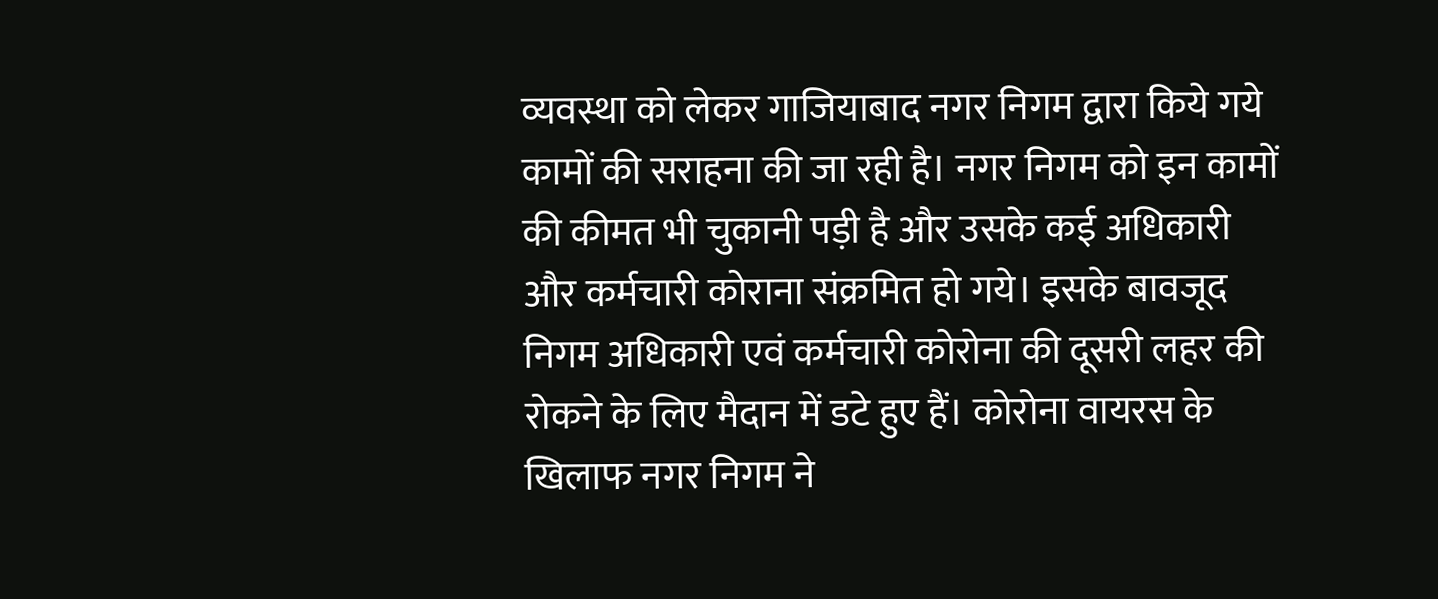व्यवस्था को लेकर गाजियाबाद नगर निगम द्वारा किये गये कामों की सराहना की जा रही है। नगर निगम को इन कामों की कीमत भी चुकानी पड़ी है और उसके कई अधिकारी और कर्मचारी कोराना संक्रमित हो गये। इसके बावजूद निगम अधिकारी एवं कर्मचारी कोरोना की दूसरी लहर की रोकने के लिए मैदान में डटे हुए हैं। कोरोना वायरस के खिलाफ नगर निगम ने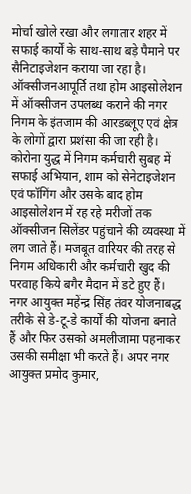मोर्चा खोले रखा और लगातार शहर में सफाई कार्यों के साथ-साथ बड़े पैमाने पर सैनिटाइजेशन कराया जा रहा है।
ऑक्सीजनआपूर्ति तथा होम आइसोलेशन में ऑक्सीजन उपलब्ध कराने की नगर निगम के इंतजाम की आरडब्लूए एवं क्षेत्र के लोगों द्वारा प्रशंसा की जा रही है। कोरोना युद्ध में निगम कर्मचारी सुबह में सफाई अभियान, शाम को सेनेटाइजेशन एवं फॉगिंग और उसके बाद होम आइसोलेशन में रह रहे मरीजों तक ऑक्सीजन सिलेंडर पहुंचाने की व्यवस्था में लग जाते हैं। मजबूत वारियर की तरह से निगम अधिकारी और कर्मचारी खुद की परवाह किये बगैर मैदान में डटे हुए हैं। नगर आयुक्त महेंन्द्र सिंह तंवर योजनाबद्ध तरीके से डे-टू-डे कार्यों की योजना बनाते हैं और फिर उसको अमलीजामा पहनाकर उसकी समीक्षा भी करते हैं। अपर नगर आयुक्त प्रमोद कुमार,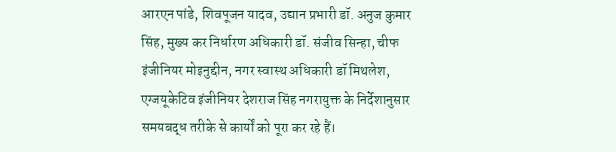आरएन पांडे, शिवपूजन यादव, उद्यान प्रभारी डॉ. अनुज कुमार सिंह, मुख्य कर निर्धारण अधिकारी डॉ. संजीव सिन्हा, चीफ इंजीनियर मोइनुद्दीन, नगर स्वास्थ अधिकारी डॉ मिथलेश, एग्जयूकेटिव इंजीनियर देशराज सिंह नगरायुक्त के निर्देशानुसार समयबद्ध तरीके से कार्यों को पूरा कर रहे हैं।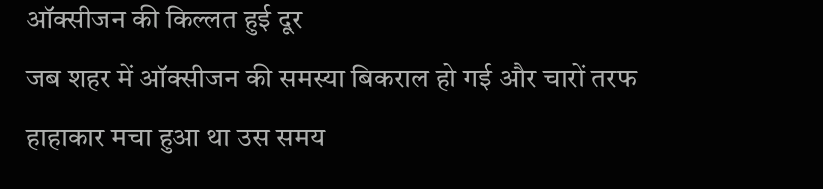ऑक्सीजन की किल्लत हुई दूर
जब शहर में ऑक्सीजन की समस्या बिकराल हो गई और चारों तरफ हाहाकार मचा हुआ था उस समय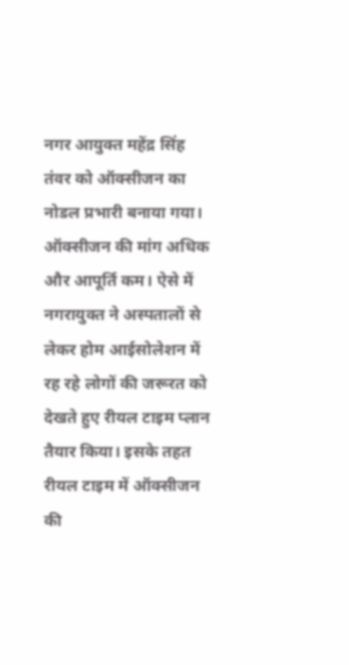नगर आयुक्त महेंद्र सिंह तंवर को ऑक्सीजन का नोडल प्रभारी बनाया गया। ऑक्सीजन की मांग अधिक और आपूर्ति कम। ऐसे में नगरायुक्त ने अस्पतालों से लेकर होम आईसोलेशन में रह रहे लोगों की जरूरत को देखते हुए रीयल टाइम प्लान तैयार किया। इसके तहत रीयल टाइम में ऑक्सीजन की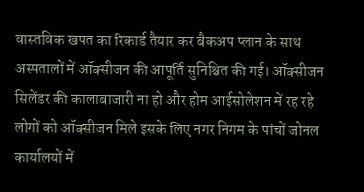वास्तविक खपत का रिकार्ड तैयार कर बैकअप प्लान के साथ अस्पतालों में ऑक्सीजन की आपूर्ति सुनिश्चित की गई। ऑक्सीजन सिलेंडर की कालाबाजारी ना हो और होम आईसोलेशन में रह रहे लोगों को ऑक्सीजन मिले इसके लिए नगर निगम के पांचों जोनल कार्यालयों में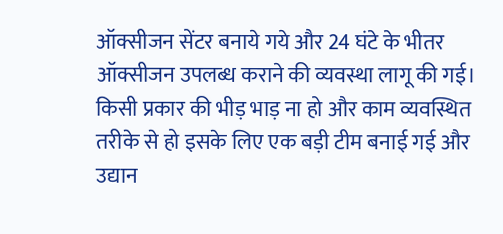ऑक्सीजन सेंटर बनाये गये और 24 घंटे के भीतर ऑक्सीजन उपलब्ध कराने की व्यवस्था लागू की गई। किसी प्रकार की भीड़ भाड़ ना हो और काम व्यवस्थित तरीके से हो इसके लिए एक बड़ी टीम बनाई गई और उद्यान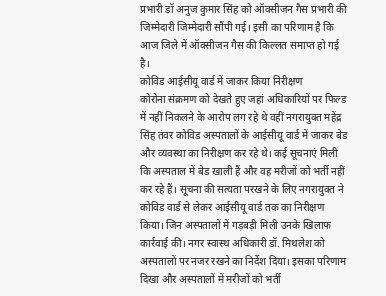प्रभारी डॉ अनुज कुमार सिंह को ऑक्सीजन गैस प्रभारी की जिम्मेदारी जिम्मेदारी सौंपी गई। इसी का परिणाम है कि आज जिले में ऑक्सीजन गैस की किल्लत समाप्त हो गई है।
कोविड आईसीयू वार्ड में जाकर किया निरीक्षण
कोरोना संक्रमण को देखते हुए जहां अधिकारियों पर फिल्ड में नहीं निकलने के आरोप लग रहे थे वहीं नगरायुक्त महेंद्र सिंह तंवर कोविड अस्पतालों के आईसीयू वार्ड में जाकर बेड और व्यवस्था का निरीक्षण कर रहे थे। कई सूचनाएं मिली कि अस्पताल में बेड खाली हैं और वह मरीजों को भर्ती नहीं कर रहे हैं। सूचना की सत्यता परखने के लिए नगरायुक्त ने कोविड वार्ड से लेकर आईसीयू वार्ड तक का निरीक्षण किया। जिन अस्पतालों में गड़बड़ी मिली उनके खिलाफ कार्रवाई की। नगर स्वास्थ अधिकारी डॉ. मिथलेश को अस्पतालों पर नजर रखने का निर्देश दिया। इसका परिणाम दिखा और अस्पतालों में मरीजों को भर्ती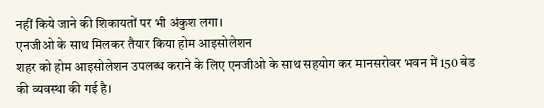नहीं किये जाने की शिकायतों पर भी अंकुश लगा।
एनजीओ के साथ मिलकर तैयार किया होम आइसोलेशन
शहर को होम आइसोलेशन उपलब्ध कराने के लिए एनजीओ के साथ सहयोग कर मानसरोवर भवन में 150 बेड की व्यवस्था की गई है।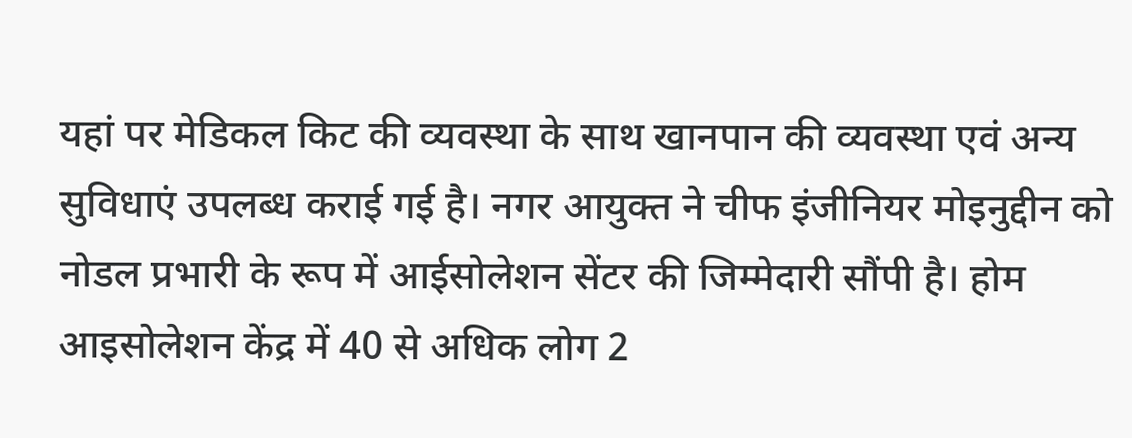यहां पर मेडिकल किट की व्यवस्था के साथ खानपान की व्यवस्था एवं अन्य सुविधाएं उपलब्ध कराई गई है। नगर आयुक्त ने चीफ इंजीनियर मोइनुद्दीन को नोडल प्रभारी के रूप में आईसोलेशन सेंटर की जिम्मेदारी सौंपी है। होम आइसोलेशन केंद्र में 40 से अधिक लोग 2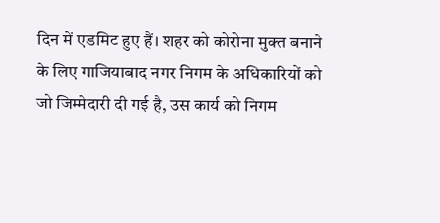दिन में एडमिट हुए हैं। शहर को कोरोना मुक्त बनाने के लिए गाजियाबाद नगर निगम के अधिकारियों को जो जिम्मेदारी दी गई है, उस कार्य को निगम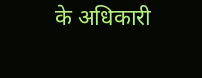के अधिकारी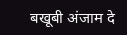बखूबी अंजाम दे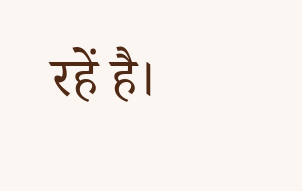रहें है।